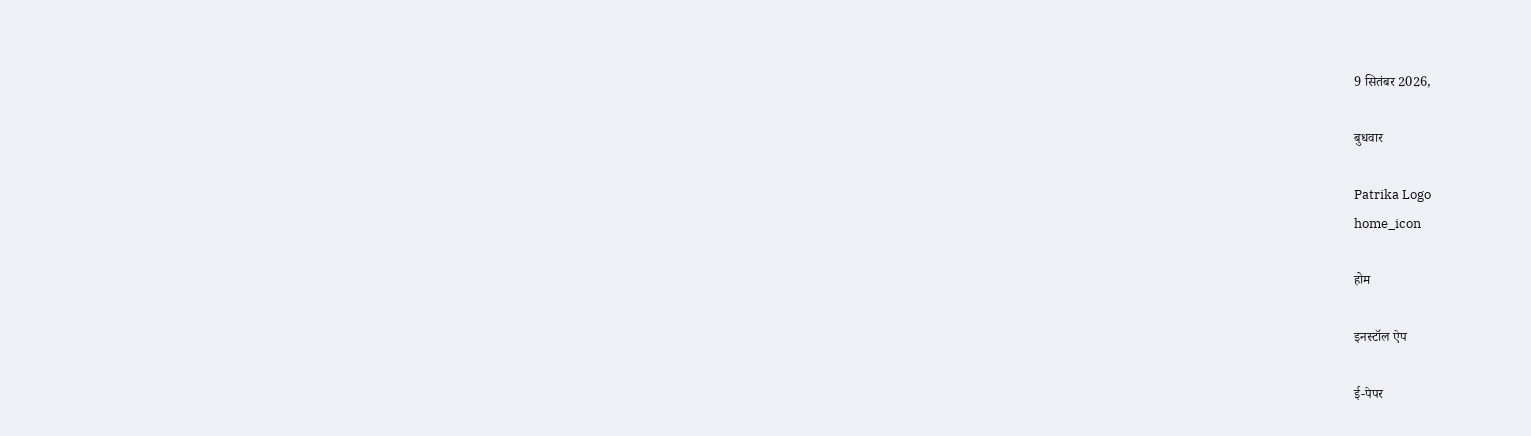9 सितंबर 2026,

बुधवार

Patrika Logo
home_icon

होम

इनस्टॉल ऐप

ई-पेपर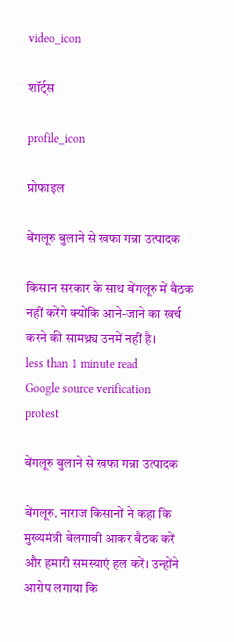video_icon

शॉर्ट्स

profile_icon

प्रोफाइल

बेंगलूरु बुलाने से खफा गन्ना उत्पादक

किसान सरकार के साथ बेंगलूरु में बैठक नहीं करेंगे क्योंकि आने-जाने का खर्च करने की सामथ्र्य उनमें नहीं है।
less than 1 minute read
Google source verification
protest

बेंगलूरु बुलाने से खफा गन्ना उत्पादक

बेंगलूरु. नाराज किसानों ने कहा कि मुख्यमंत्री बेलगावी आकर बैठक करें और हमारी समस्याएं हल करें। उन्होंने आरोप लगाया कि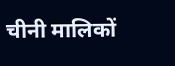चीनी मालिकों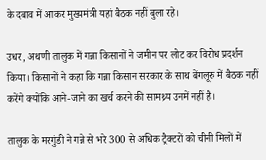के दबाव में आकर मुख्यमंत्री यहां बैठक नहीं बुला रहे।

उधर, अथणी तालुक में गन्ना किसानों ने जमीन पर लोट कर विरोध प्रदर्शन किया। किसानों ने कहा कि गन्ना किसान सरकार के साथ बेंगलूरु में बैठक नहीं करेंगे क्योंकि आने-जाने का खर्च करने की सामथ्र्य उनमें नहीं है।

तालुक के मरगुंडी ने गन्ने से भरे 300 से अधिक ट्रैक्टरों को चीनी मिलों में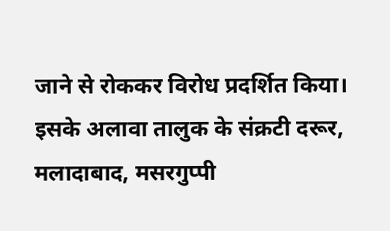जाने से रोककर विरोध प्रदर्शित किया। इसके अलावा तालुक के संक्रटी दरूर, मलादाबाद, मसरगुप्पी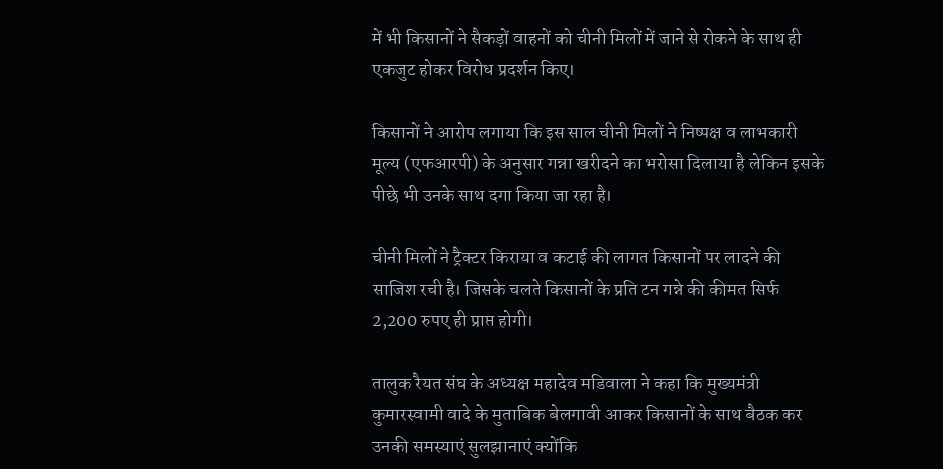में भी किसानों ने सैकड़ों वाहनों को चीनी मिलों में जाने से रोकने के साथ ही एकजुट होकर विरोध प्रदर्शन किए।

किसानों ने आरोप लगाया कि इस साल चीनी मिलों ने निष्पक्ष व लाभकारी मूल्य (एफआरपी) के अनुसार गन्ना खरीदने का भरोसा दिलाया है लेकिन इसके पीछे भी उनके साथ दगा किया जा रहा है।

चीनी मिलों ने ट्रैक्टर किराया व कटाई की लागत किसानों पर लादने की साजिश रची है। जिसके चलते किसानों के प्रति टन गन्ने की कीमत सिर्फ 2,200 रुपए ही प्राप्त होगी।

तालुक रैयत संघ के अध्यक्ष महादेव मडिवाला ने कहा कि मुख्यमंत्री कुमारस्वामी वादे के मुताबिक बेलगावी आकर किसानों के साथ बैठक कर उनकी समस्याएं सुलझानाएं क्योंकि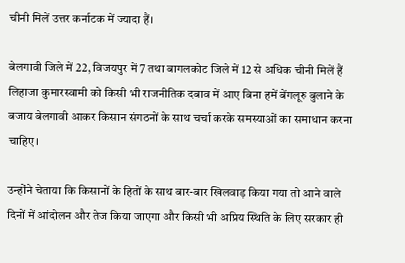चीनी मिलें उत्तर कर्नाटक में ज्यादा हैं।

बेलगावी जिले में 22, विजयपुर में 7 तथा बागलकोट जिले में 12 से अधिक चीनी मिलें हैं लिहाजा कुमारस्वामी को किसी भी राजनीतिक दबाव में आए बिना हमें बेंगलूरु बुलाने के बजाय बेलगावी आकर किसान संगठनों के साथ चर्चा करके समस्याओं का समाधान करना चाहिए।

उन्होंने चेताया कि किसानों के हितों के साथ बार-बार खिलवाड़ किया गया तो आने वाले दिनों में आंदोलन और तेज किया जाएगा और किसी भी अप्रिय स्थिति के लिए सरकार ही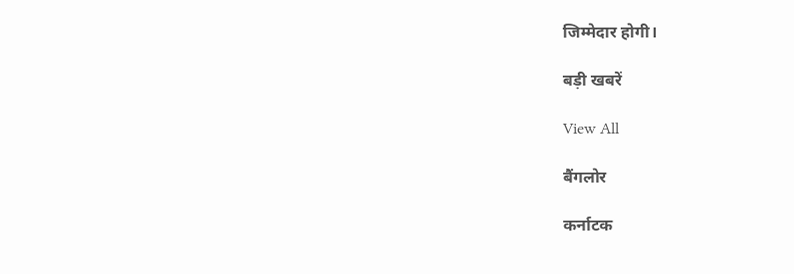जिम्मेदार होगी।

बड़ी खबरें

View All

बैंगलोर

कर्नाटक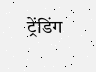ट्रेंडिंग